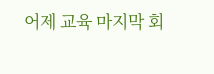어제 교육 마지막 회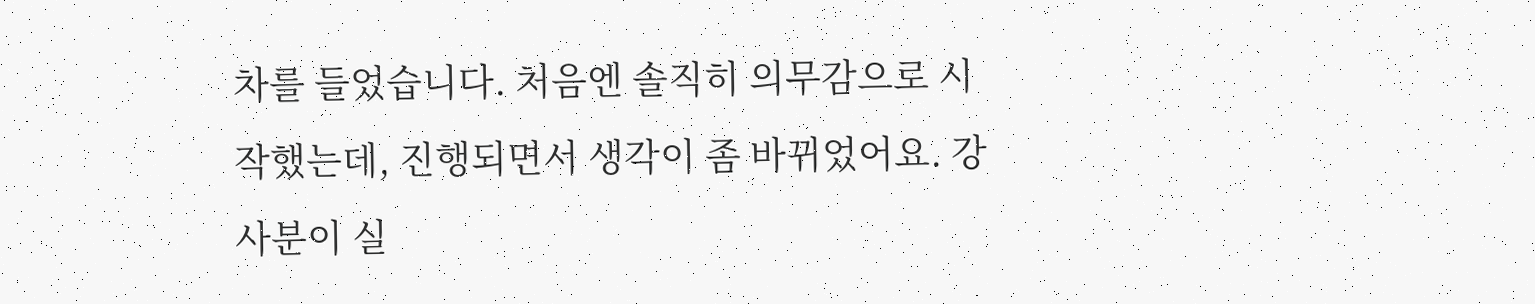차를 들었습니다. 처음엔 솔직히 의무감으로 시작했는데, 진행되면서 생각이 좀 바뀌었어요. 강사분이 실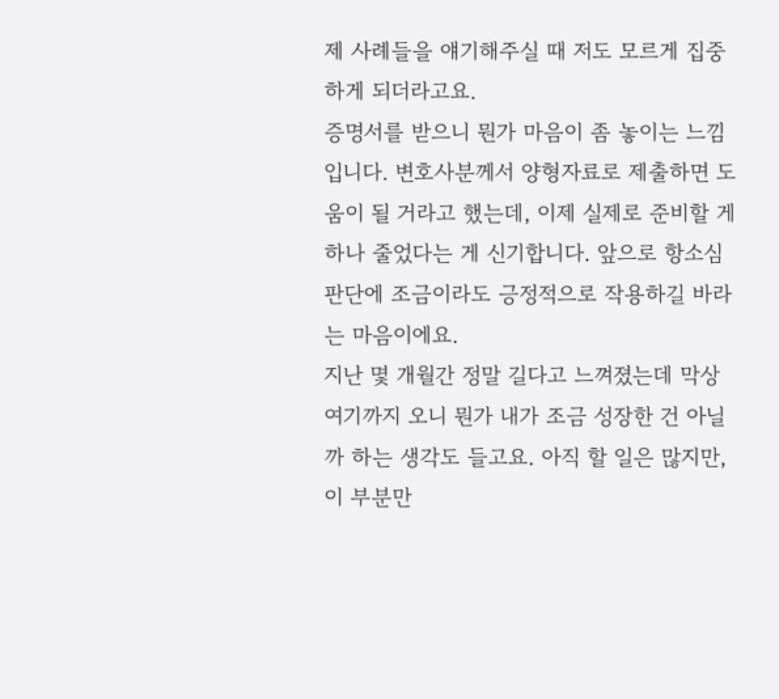제 사례들을 얘기해주실 때 저도 모르게 집중하게 되더라고요.
증명서를 받으니 뭔가 마음이 좀 놓이는 느낌입니다. 변호사분께서 양형자료로 제출하면 도움이 될 거라고 했는데, 이제 실제로 준비할 게 하나 줄었다는 게 신기합니다. 앞으로 항소심 판단에 조금이라도 긍정적으로 작용하길 바라는 마음이에요.
지난 몇 개월간 정말 길다고 느껴졌는데 막상 여기까지 오니 뭔가 내가 조금 성장한 건 아닐까 하는 생각도 들고요. 아직 할 일은 많지만, 이 부분만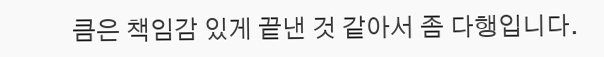큼은 책임감 있게 끝낸 것 같아서 좀 다행입니다.